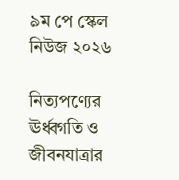৯ম পে স্কেল নিউজ ২০২৬

নিত্যপণ্যের ঊর্ধ্বগতি ও জীবনযাত্রার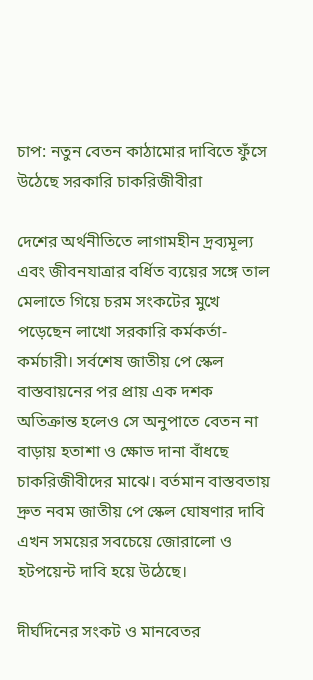চাপ: নতুন বেতন কাঠামোর দাবিতে ফুঁসে উঠেছে সরকারি চাকরিজীবীরা

দেশের অর্থনীতিতে লাগামহীন দ্রব্যমূল্য এবং জীবনযাত্রার বর্ধিত ব্যয়ের সঙ্গে তাল মেলাতে গিয়ে চরম সংকটের মুখে পড়েছেন লাখো সরকারি কর্মকর্তা-কর্মচারী। সর্বশেষ জাতীয় পে স্কেল বাস্তবায়নের পর প্রায় এক দশক অতিক্রান্ত হলেও সে অনুপাতে বেতন না বাড়ায় হতাশা ও ক্ষোভ দানা বাঁধছে চাকরিজীবীদের মাঝে। বর্তমান বাস্তবতায় দ্রুত নবম জাতীয় পে স্কেল ঘোষণার দাবি এখন সময়ের সবচেয়ে জোরালো ও হটপয়েন্ট দাবি হয়ে উঠেছে।

দীর্ঘদিনের সংকট ও মানবেতর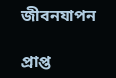জীবনযাপন

প্রাপ্ত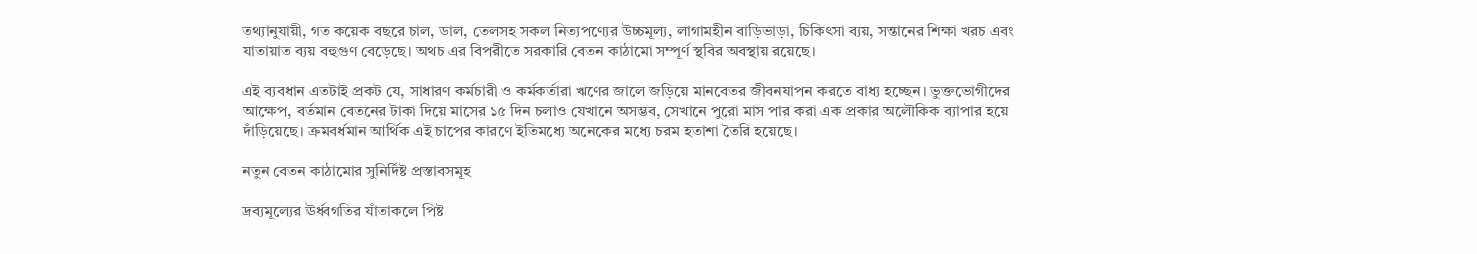তথ্যানুযায়ী, গত কয়েক বছরে চাল, ডাল, তেলসহ সকল নিত্যপণ্যের উচ্চমূল্য, লাগামহীন বাড়িভাড়া, চিকিৎসা ব্যয়, সন্তানের শিক্ষা খরচ এবং যাতায়াত ব্যয় বহুগুণ বেড়েছে। অথচ এর বিপরীতে সরকারি বেতন কাঠামো সম্পূর্ণ স্থবির অবস্থায় রয়েছে।

এই ব্যবধান এতটাই প্রকট যে, সাধারণ কর্মচারী ও কর্মকর্তারা ঋণের জালে জড়িয়ে মানবেতর জীবনযাপন করতে বাধ্য হচ্ছেন। ভুক্তভোগীদের আক্ষেপ, বর্তমান বেতনের টাকা দিয়ে মাসের ১৫ দিন চলাও যেখানে অসম্ভব, সেখানে পুরো মাস পার করা এক প্রকার অলৌকিক ব্যাপার হয়ে দাঁড়িয়েছে। ক্রমবর্ধমান আর্থিক এই চাপের কারণে ইতিমধ্যে অনেকের মধ্যে চরম হতাশা তৈরি হয়েছে।

নতুন বেতন কাঠামোর সুনির্দিষ্ট প্রস্তাবসমূহ

দ্রব্যমূল্যের ঊর্ধ্বগতির যাঁতাকলে পিষ্ট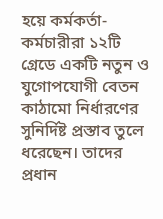হয়ে কর্মকর্তা-কর্মচারীরা ১২টি গ্রেডে একটি নতুন ও যুগোপযোগী বেতন কাঠামো নির্ধারণের সুনির্দিষ্ট প্রস্তাব তুলে ধরেছেন। তাদের প্রধান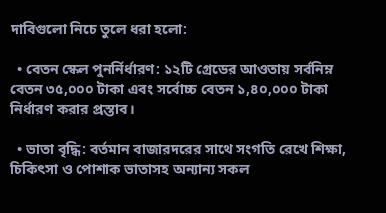দাবিগুলো নিচে তুলে ধরা হলো:

  • বেতন স্কেল পুনর্নির্ধারণ: ১২টি গ্রেডের আওতায় সর্বনিম্ন বেতন ৩৫,০০০ টাকা এবং সর্বোচ্চ বেতন ১,৪০,০০০ টাকা নির্ধারণ করার প্রস্তাব।

  • ভাতা বৃদ্ধি: বর্তমান বাজারদরের সাথে সংগতি রেখে শিক্ষা, চিকিৎসা ও পোশাক ভাতাসহ অন্যান্য সকল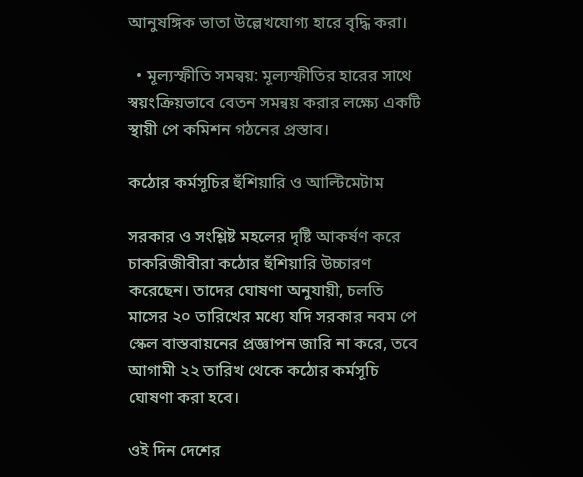আনুষঙ্গিক ভাতা উল্লেখযোগ্য হারে বৃদ্ধি করা।

  • মূল্যস্ফীতি সমন্বয়: মূল্যস্ফীতির হারের সাথে স্বয়ংক্রিয়ভাবে বেতন সমন্বয় করার লক্ষ্যে একটি স্থায়ী পে কমিশন গঠনের প্রস্তাব।

কঠোর কর্মসূচির হুঁশিয়ারি ও আল্টিমেটাম

সরকার ও সংশ্লিষ্ট মহলের দৃষ্টি আকর্ষণ করে চাকরিজীবীরা কঠোর হুঁশিয়ারি উচ্চারণ করেছেন। তাদের ঘোষণা অনুযায়ী, চলতি মাসের ২০ তারিখের মধ্যে যদি সরকার নবম পে স্কেল বাস্তবায়নের প্রজ্ঞাপন জারি না করে, তবে আগামী ২২ তারিখ থেকে কঠোর কর্মসূচি ঘোষণা করা হবে।

ওই দিন দেশের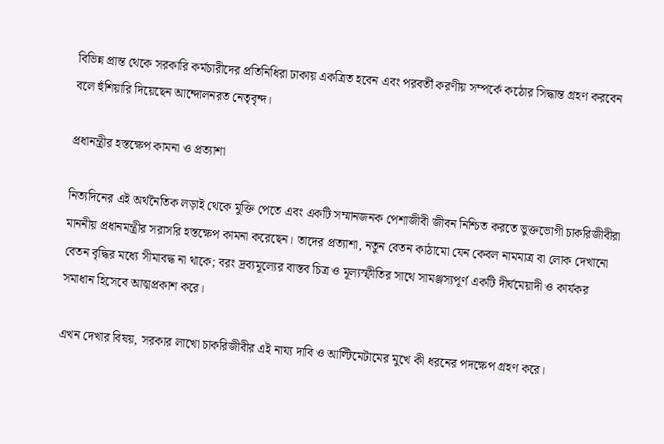বিভিন্ন প্রান্ত থেকে সরকারি কর্মচারীদের প্রতিনিধিরা ঢাকায় একত্রিত হবেন এবং পরবর্তী করণীয় সম্পর্কে কঠোর সিদ্ধান্ত গ্রহণ করবেন বলে হুঁশিয়ারি দিয়েছেন আন্দোলনরত নেতৃবৃন্দ।

প্রধানন্ত্রীর হস্তক্ষেপ কামনা ও প্রত্যাশা

নিত্যদিনের এই অর্থনৈতিক লড়াই থেকে মুক্তি পেতে এবং একটি সম্মানজনক পেশাজীবী জীবন নিশ্চিত করতে ভুক্তভোগী চাকরিজীবীরা মাননীয় প্রধানমন্ত্রীর সরাসরি হস্তক্ষেপ কামনা করেছেন। তাদের প্রত্যাশা, নতুন বেতন কাঠামো যেন কেবল নামমাত্র বা লোক দেখানো বেতন বৃদ্ধির মধ্যে সীমাবদ্ধ না থাকে; বরং দ্রব্যমূল্যের বাস্তব চিত্র ও মূল্যস্ফীতির সাথে সামঞ্জস্যপূর্ণ একটি দীর্ঘমেয়াদী ও কার্যকর সমাধান হিসেবে আত্মপ্রকাশ করে।

এখন দেখার বিষয়, সরকার লাখো চাকরিজীবীর এই নায্য দাবি ও আল্টিমেটামের মুখে কী ধরনের পদক্ষেপ গ্রহণ করে।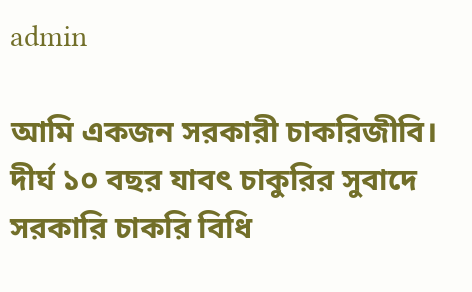admin

আমি একজন সরকারী চাকরিজীবি। দীর্ঘ ১০ বছর যাবৎ চাকুরির সুবাদে সরকারি চাকরি বিধি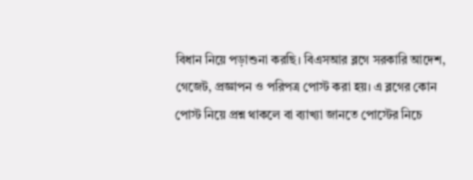বিধান নিয়ে পড়াশুনা করছি। বিএসআর ব্লগে সরকারি আদেশ, গেজেট, প্রজ্ঞাপন ও পরিপত্র পোস্ট করা হয়। এ ব্লগের কোন পোস্ট নিয়ে প্রশ্ন থাকলে বা ব্যাখ্যা জানতে পোস্টের নিচে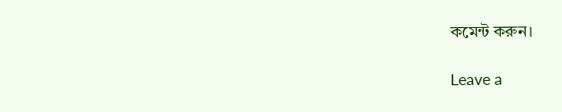কমেন্ট করুন।

Leave a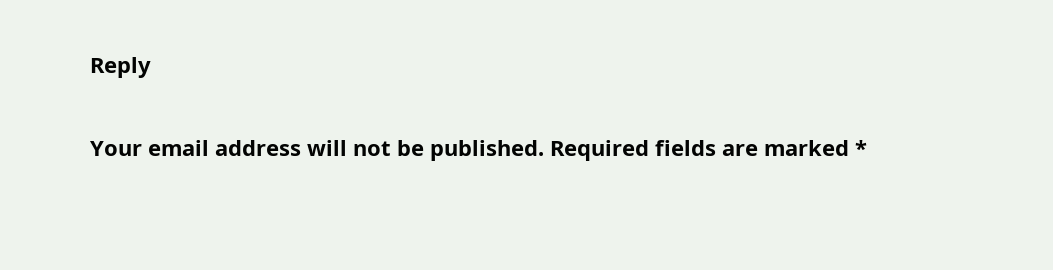Reply

Your email address will not be published. Required fields are marked *